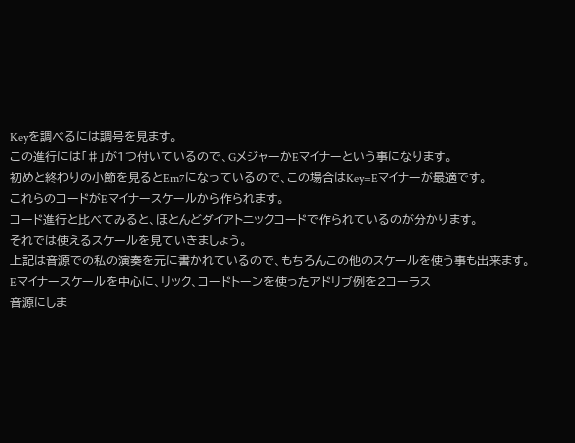Keyを調べるには調号を見ます。
この進行には「♯」が1つ付いているので、GメジャーかEマイナーという事になります。
初めと終わりの小節を見るとEm7になっているので、この場合はKey=Eマイナーが最適です。
これらのコードがEマイナースケールから作られます。
コード進行と比べてみると、ほとんどダイアトニックコードで作られているのが分かります。
それでは使えるスケールを見ていきましょう。
上記は音源での私の演奏を元に書かれているので、もちろんこの他のスケールを使う事も出来ます。
Eマイナースケールを中心に、リック、コードトーンを使ったアドリブ例を2コーラス
音源にしま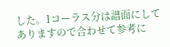した。1コーラス分は譜面にしてありますので合わせて参考に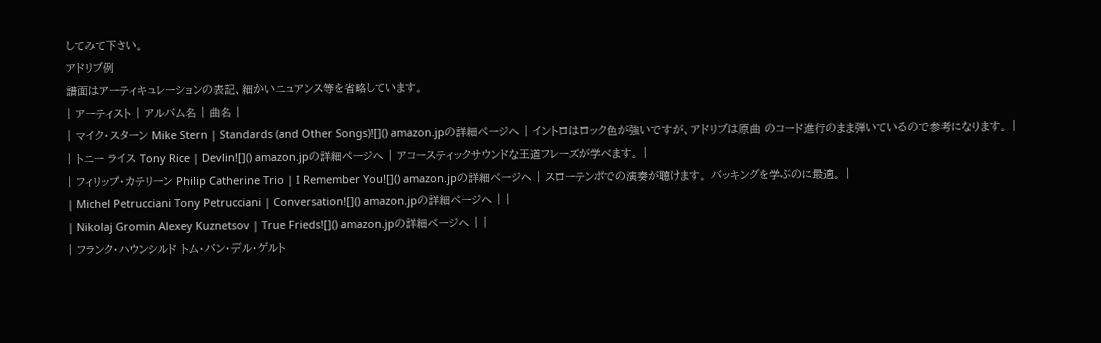してみて下さい。
アドリブ例
譜面はアーティキュレーションの表記、細かいニュアンス等を省略しています。
| アーティスト | アルバム名 | 曲名 |
| マイク・スターン Mike Stern | Standards (and Other Songs)![]() amazon.jpの詳細ページへ | イントロはロック色が強いですが、アドリブは原曲 のコード進行のまま弾いているので参考になります。 |
| トニー ライス Tony Rice | Devlin![]() amazon.jpの詳細ページへ | アコースティックサウンドな王道フレーズが学べます。 |
| フィリップ・カテリーン Philip Catherine Trio | I Remember You![]() amazon.jpの詳細ページへ | スローテンポでの演奏が聴けます。 バッキングを学ぶのに最適。 |
| Michel Petrucciani Tony Petrucciani | Conversation![]() amazon.jpの詳細ページへ | |
| Nikolaj Gromin Alexey Kuznetsov | True Frieds![]() amazon.jpの詳細ページへ | |
| フランク・ハウンシルド トム・バン・デル・ゲルト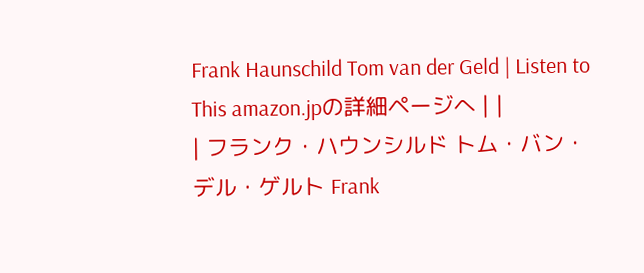Frank Haunschild Tom van der Geld | Listen to This amazon.jpの詳細ページへ | |
| フランク・ハウンシルド トム・バン・デル・ゲルト Frank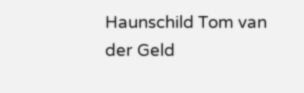Haunschild Tom van der Geld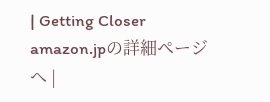| Getting Closer amazon.jpの詳細ページへ |